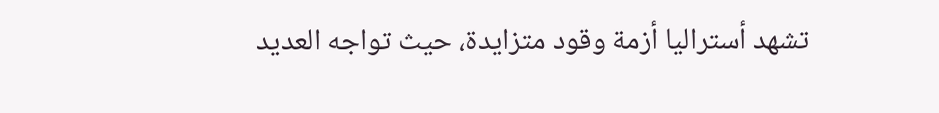تشهد أستراليا أزمة وقود متزايدة، حيث تواجه العديد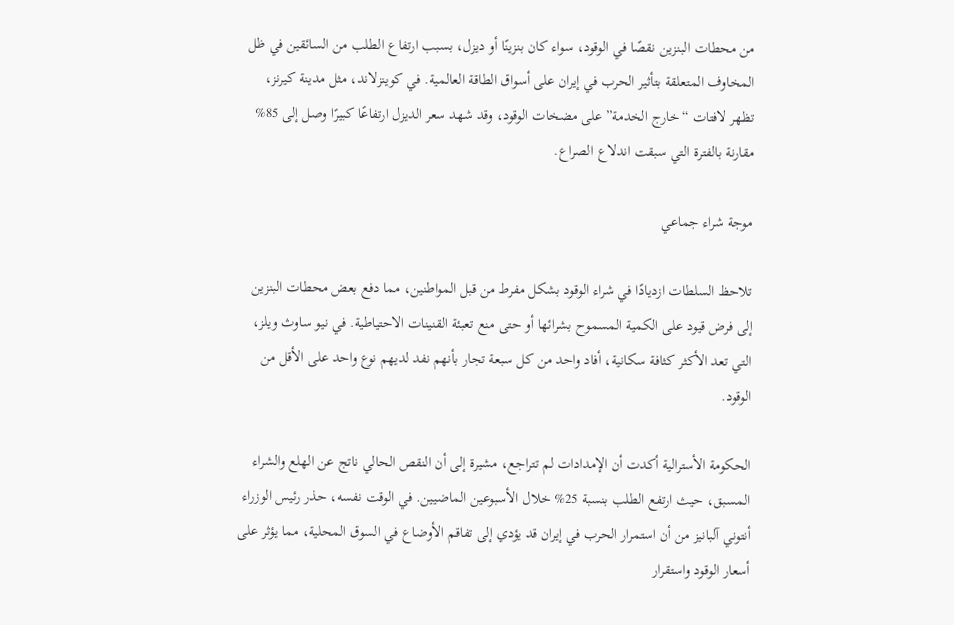من محطات البنزين نقصًا في الوقود، سواء كان بنزينًا أو ديزل، بسبب ارتفاع الطلب من السائقين في ظل المخاوف المتعلقة بتأثير الحرب في إيران على أسواق الطاقة العالمية. في كوينزلاند، مثل مدينة كيرنز، تظهر لافتات “خارج الخدمة” على مضخات الوقود، وقد شهد سعر الديزل ارتفاعًا كبيرًا وصل إلى 85% مقارنة بالفترة التي سبقت اندلاع الصراع.

موجة شراء جماعي

تلاحظ السلطات ازديادًا في شراء الوقود بشكل مفرط من قبل المواطنين، مما دفع بعض محطات البنزين إلى فرض قيود على الكمية المسموح بشرائها أو حتى منع تعبئة القنينات الاحتياطية. في نيو ساوث ويلز، التي تعد الأكثر كثافة سكانية، أفاد واحد من كل سبعة تجار بأنهم نفد لديهم نوع واحد على الأقل من الوقود.

الحكومة الأسترالية أكدت أن الإمدادات لم تتراجع، مشيرة إلى أن النقص الحالي ناتج عن الهلع والشراء المسبق، حيث ارتفع الطلب بنسبة 25% خلال الأسبوعين الماضيين. في الوقت نفسه، حذر رئيس الوزراء أنتوني آلبانيز من أن استمرار الحرب في إيران قد يؤدي إلى تفاقم الأوضاع في السوق المحلية، مما يؤثر على أسعار الوقود واستقرار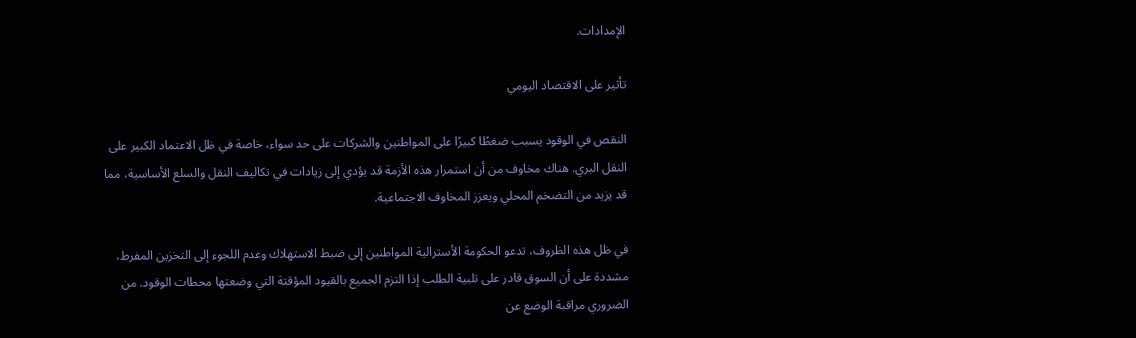الإمدادات.

تأثير على الاقتصاد اليومي

النقص في الوقود يسبب ضغطًا كبيرًا على المواطنين والشركات على حد سواء، خاصة في ظل الاعتماد الكبير على النقل البري. هناك مخاوف من أن استمرار هذه الأزمة قد يؤدي إلى زيادات في تكاليف النقل والسلع الأساسية، مما قد يزيد من التضخم المحلي ويعزز المخاوف الاجتماعية.

في ظل هذه الظروف، تدعو الحكومة الأسترالية المواطنين إلى ضبط الاستهلاك وعدم اللجوء إلى التخزين المفرط، مشددة على أن السوق قادر على تلبية الطلب إذا التزم الجميع بالقيود المؤقتة التي وضعتها محطات الوقود. من الضروري مراقبة الوضع عن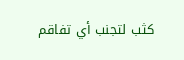كثب لتجنب أي تفاقم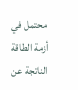محتمل في أزمة الطاقة الناتجة عن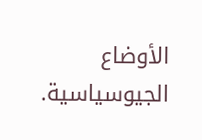الأوضاع الجيوسياسية.